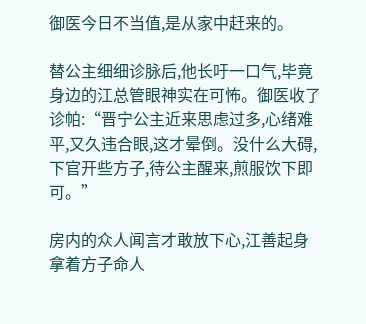御医今日不当值,是从家中赶来的。

替公主细细诊脉后,他长吁一口气,毕竟身边的江总管眼神实在可怖。御医收了诊帕:“晋宁公主近来思虑过多,心绪难平,又久违合眼,这才晕倒。没什么大碍,下官开些方子,待公主醒来,煎服饮下即可。”

房内的众人闻言才敢放下心,江善起身拿着方子命人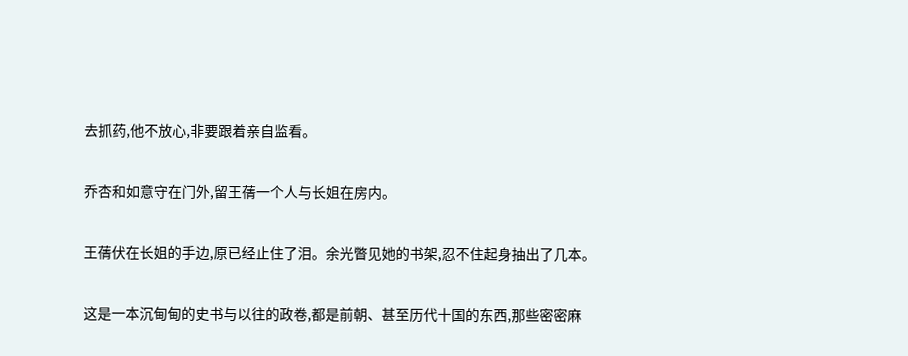去抓药,他不放心,非要跟着亲自监看。

乔杏和如意守在门外,留王蒨一个人与长姐在房内。

王蒨伏在长姐的手边,原已经止住了泪。余光瞥见她的书架,忍不住起身抽出了几本。

这是一本沉甸甸的史书与以往的政卷,都是前朝、甚至历代十国的东西,那些密密麻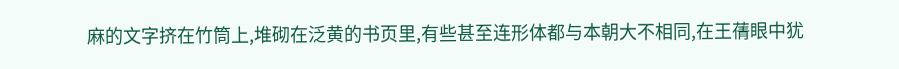麻的文字挤在竹筒上,堆砌在泛黄的书页里,有些甚至连形体都与本朝大不相同,在王蒨眼中犹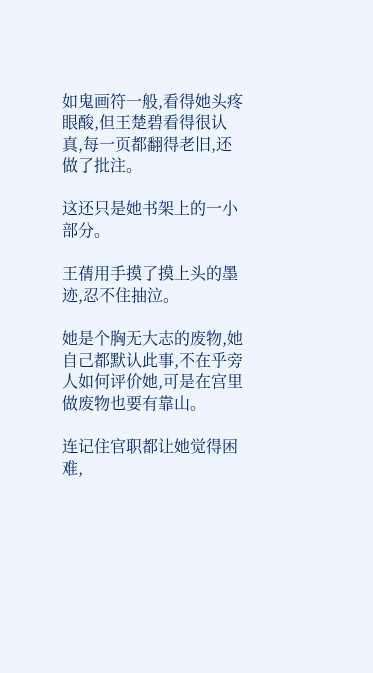如鬼画符一般,看得她头疼眼酸,但王楚碧看得很认真,每一页都翻得老旧,还做了批注。

这还只是她书架上的一小部分。

王蒨用手摸了摸上头的墨迹,忍不住抽泣。

她是个胸无大志的废物,她自己都默认此事,不在乎旁人如何评价她,可是在宫里做废物也要有靠山。

连记住官职都让她觉得困难,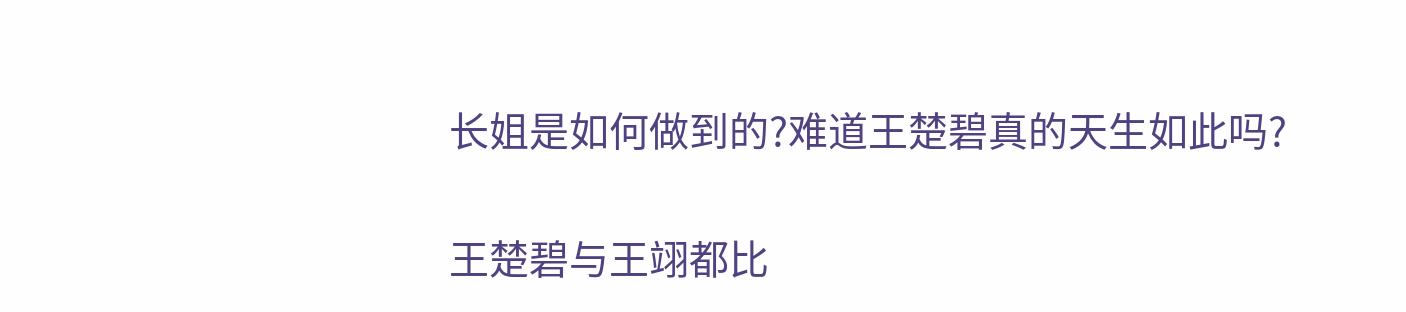长姐是如何做到的?难道王楚碧真的天生如此吗?

王楚碧与王翊都比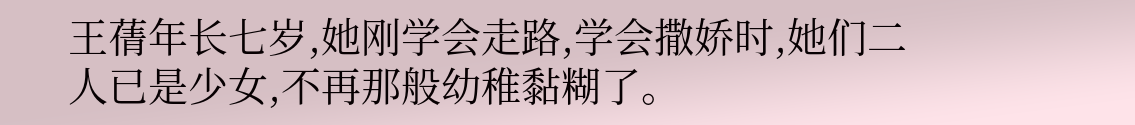王蒨年长七岁,她刚学会走路,学会撒娇时,她们二人已是少女,不再那般幼稚黏糊了。